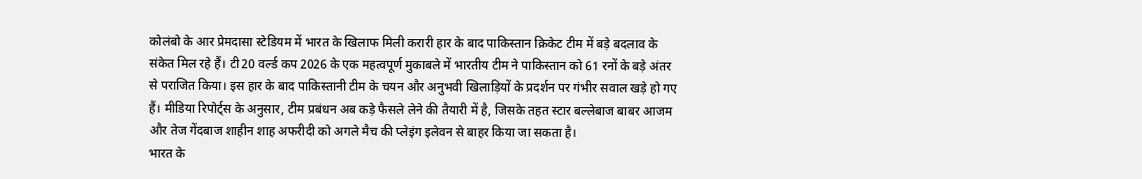कोलंबो के आर प्रेमदासा स्टेडियम में भारत के खिलाफ मिली करारी हार के बाद पाकिस्तान क्रिकेट टीम में बड़े बदलाव के संकेत मिल रहे हैं। टी20 वर्ल्ड कप 2026 के एक महत्वपूर्ण मुकाबले में भारतीय टीम ने पाकिस्तान को 61 रनों के बड़े अंतर से पराजित किया। इस हार के बाद पाकिस्तानी टीम के चयन और अनुभवी खिलाड़ियों के प्रदर्शन पर गंभीर सवाल खड़े हो गए हैं। मीडिया रिपोर्ट्स के अनुसार, टीम प्रबंधन अब कड़े फैसले लेने की तैयारी में है, जिसके तहत स्टार बल्लेबाज बाबर आजम और तेज गेंदबाज शाहीन शाह अफरीदी को अगले मैच की प्लेइंग इलेवन से बाहर किया जा सकता है।
भारत के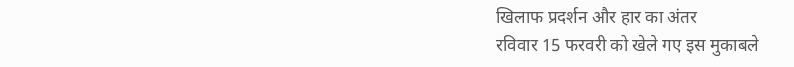खिलाफ प्रदर्शन और हार का अंतर
रविवार 15 फरवरी को खेले गए इस मुकाबले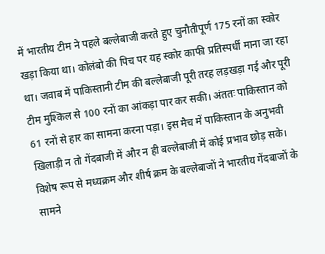में भारतीय टीम ने पहले बल्लेबाजी करते हुए चुनौतीपूर्ण 175 रनों का स्कोर खड़ा किया था। कोलंबो की पिच पर यह स्कोर काफी प्रतिस्पर्धी माना जा रहा था। जवाब में पाकिस्तानी टीम की बल्लेबाजी पूरी तरह लड़खड़ा गई और पूरी टीम मुश्किल से 100 रनों का आंकड़ा पार कर सकी। अंततः पाकिस्तान को 61 रनों से हार का सामना करना पड़ा। इस मैच में पाकिस्तान के अनुभवी खिलाड़ी न तो गेंदबाजी में और न ही बल्लेबाजी में कोई प्रभाव छोड़ सके। विशेष रूप से मध्यक्रम और शीर्ष क्रम के बल्लेबाजों ने भारतीय गेंदबाजों के सामने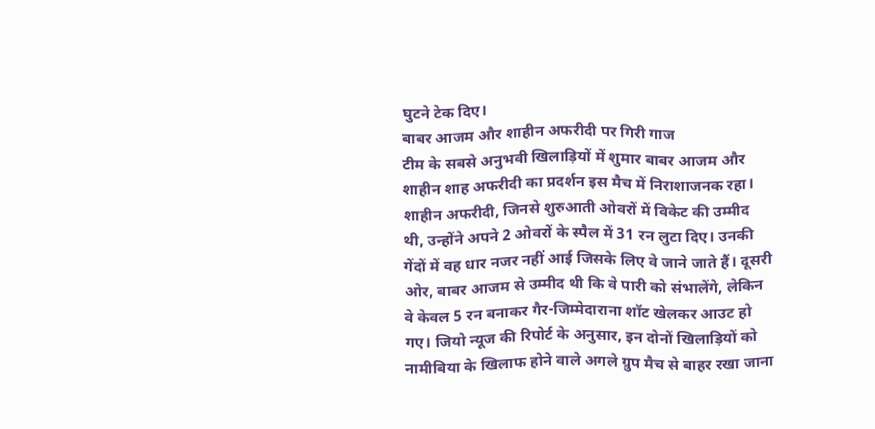घुटने टेक दिए।
बाबर आजम और शाहीन अफरीदी पर गिरी गाज
टीम के सबसे अनुभवी खिलाड़ियों में शुमार बाबर आजम और शाहीन शाह अफरीदी का प्रदर्शन इस मैच में निराशाजनक रहा। शाहीन अफरीदी, जिनसे शुरुआती ओवरों में विकेट की उम्मीद थी, उन्होंने अपने 2 ओवरों के स्पैल में 31 रन लुटा दिए। उनकी गेंदों में वह धार नजर नहीं आई जिसके लिए वे जाने जाते हैं। दूसरी ओर, बाबर आजम से उम्मीद थी कि वे पारी को संभालेंगे, लेकिन वे केवल 5 रन बनाकर गैर-जिम्मेदाराना शॉट खेलकर आउट हो गए। जियो न्यूज की रिपोर्ट के अनुसार, इन दोनों खिलाड़ियों को नामीबिया के खिलाफ होने वाले अगले ग्रुप मैच से बाहर रखा जाना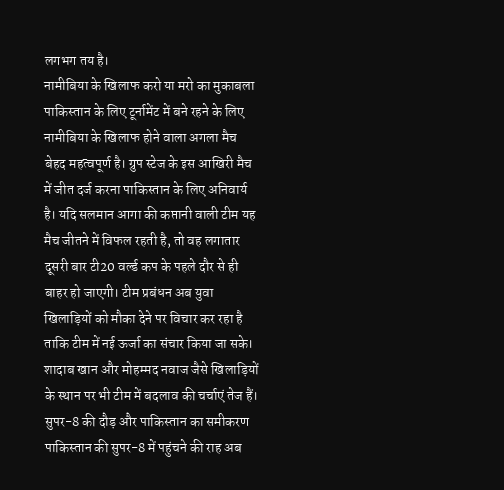लगभग तय है।
नामीबिया के खिलाफ करो या मरो का मुकाबला
पाकिस्तान के लिए टूर्नामेंट में बने रहने के लिए नामीबिया के खिलाफ होने वाला अगला मैच बेहद महत्वपूर्ण है। ग्रुप स्टेज के इस आखिरी मैच में जीत दर्ज करना पाकिस्तान के लिए अनिवार्य है। यदि सलमान आगा की कप्तानी वाली टीम यह मैच जीतने में विफल रहती है, तो वह लगातार दूसरी बार टी20 वर्ल्ड कप के पहले दौर से ही बाहर हो जाएगी। टीम प्रबंधन अब युवा खिलाड़ियों को मौका देने पर विचार कर रहा है ताकि टीम में नई ऊर्जा का संचार किया जा सके। शादाब खान और मोहम्मद नवाज जैसे खिलाड़ियों के स्थान पर भी टीम में बदलाव की चर्चाएं तेज हैं।
सुपर-8 की दौड़ और पाकिस्तान का समीकरण
पाकिस्तान की सुपर-8 में पहुंचने की राह अब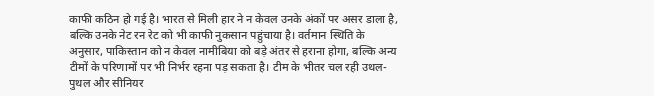काफी कठिन हो गई है। भारत से मिली हार ने न केवल उनके अंकों पर असर डाला है, बल्कि उनके नेट रन रेट को भी काफी नुकसान पहुंचाया है। वर्तमान स्थिति के अनुसार, पाकिस्तान को न केवल नामीबिया को बड़े अंतर से हराना होगा, बल्कि अन्य टीमों के परिणामों पर भी निर्भर रहना पड़ सकता है। टीम के भीतर चल रही उथल-पुथल और सीनियर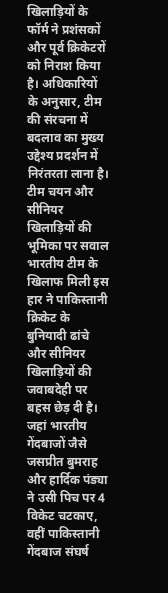खिलाड़ियों के फॉर्म ने प्रशंसकों और पूर्व क्रिकेटरों को निराश किया है। अधिकारियों के अनुसार, टीम की संरचना में बदलाव का मुख्य उद्देश्य प्रदर्शन में निरंतरता लाना है।
टीम चयन और सीनियर खिलाड़ियों की भूमिका पर सवाल
भारतीय टीम के खिलाफ मिली इस हार ने पाकिस्तानी क्रिकेट के बुनियादी ढांचे और सीनियर खिलाड़ियों की जवाबदेही पर बहस छेड़ दी है। जहां भारतीय गेंदबाजों जैसे जसप्रीत बुमराह और हार्दिक पंड्या ने उसी पिच पर 4 विकेट चटकाए, वहीं पाकिस्तानी गेंदबाज संघर्ष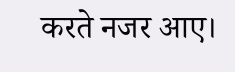करते नजर आए।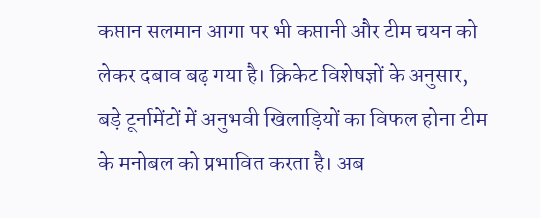कप्तान सलमान आगा पर भी कप्तानी और टीम चयन को लेकर दबाव बढ़ गया है। क्रिकेट विशेषज्ञों के अनुसार, बड़े टूर्नामेंटों में अनुभवी खिलाड़ियों का विफल होना टीम के मनोबल को प्रभावित करता है। अब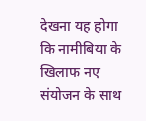देखना यह होगा कि नामीबिया के खिलाफ नए संयोजन के साथ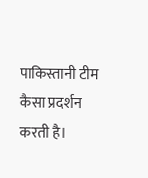पाकिस्तानी टीम कैसा प्रदर्शन करती है।